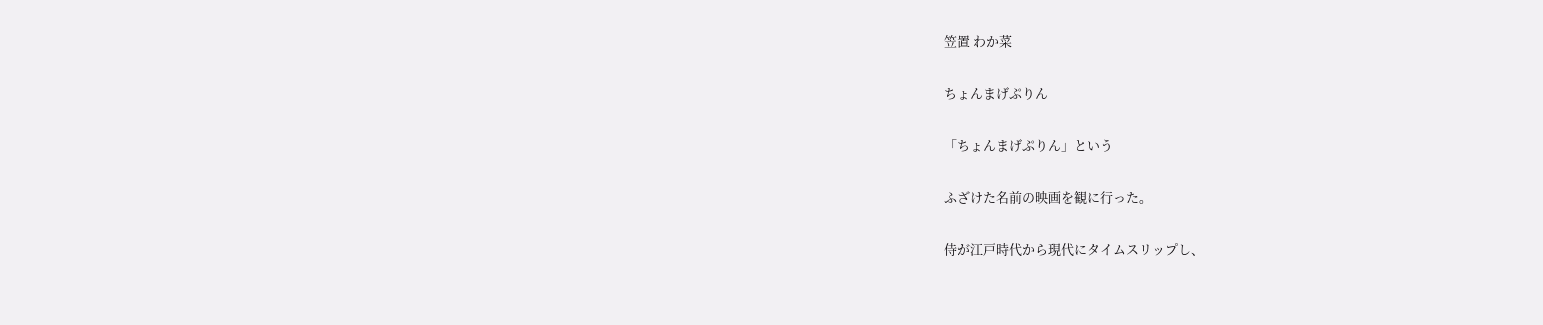笠置 わか菜

ちょんまげぷりん

「ちょんまげぷりん」という

ふざけた名前の映画を観に行った。

侍が江戸時代から現代にタイムスリップし、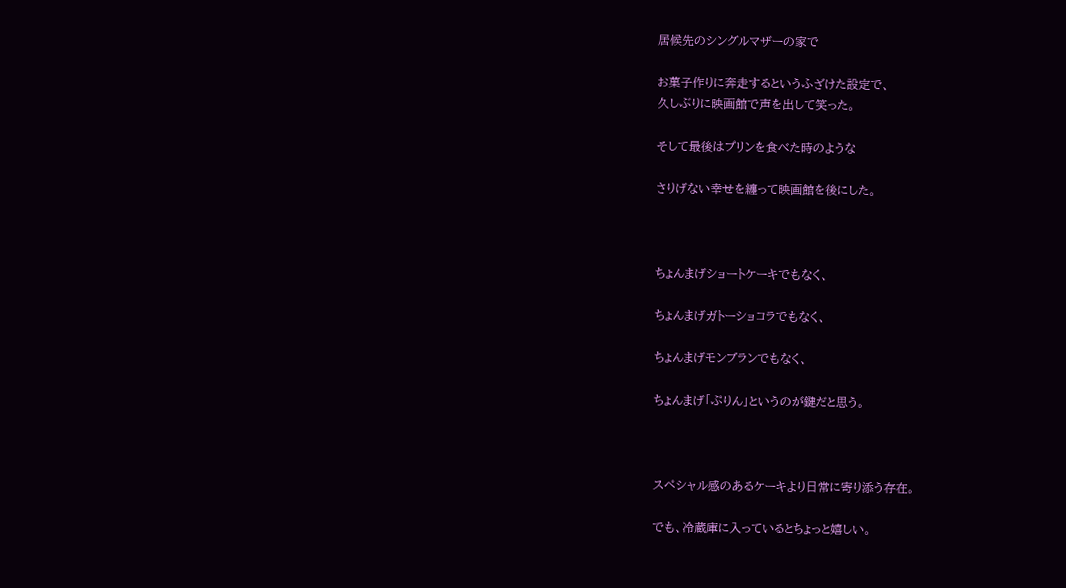居候先のシングルマザーの家で

お菓子作りに奔走するというふざけた設定で、
久しぶりに映画館で声を出して笑った。

そして最後はプリンを食べた時のような

さりげない幸せを纏って映画館を後にした。



ちょんまげショートケーキでもなく、

ちょんまげガトーショコラでもなく、

ちょんまげモンブランでもなく、

ちょんまげ「ぷりん」というのが鍵だと思う。



スペシャル感のあるケーキより日常に寄り添う存在。

でも、冷蔵庫に入っているとちょっと嬉しい。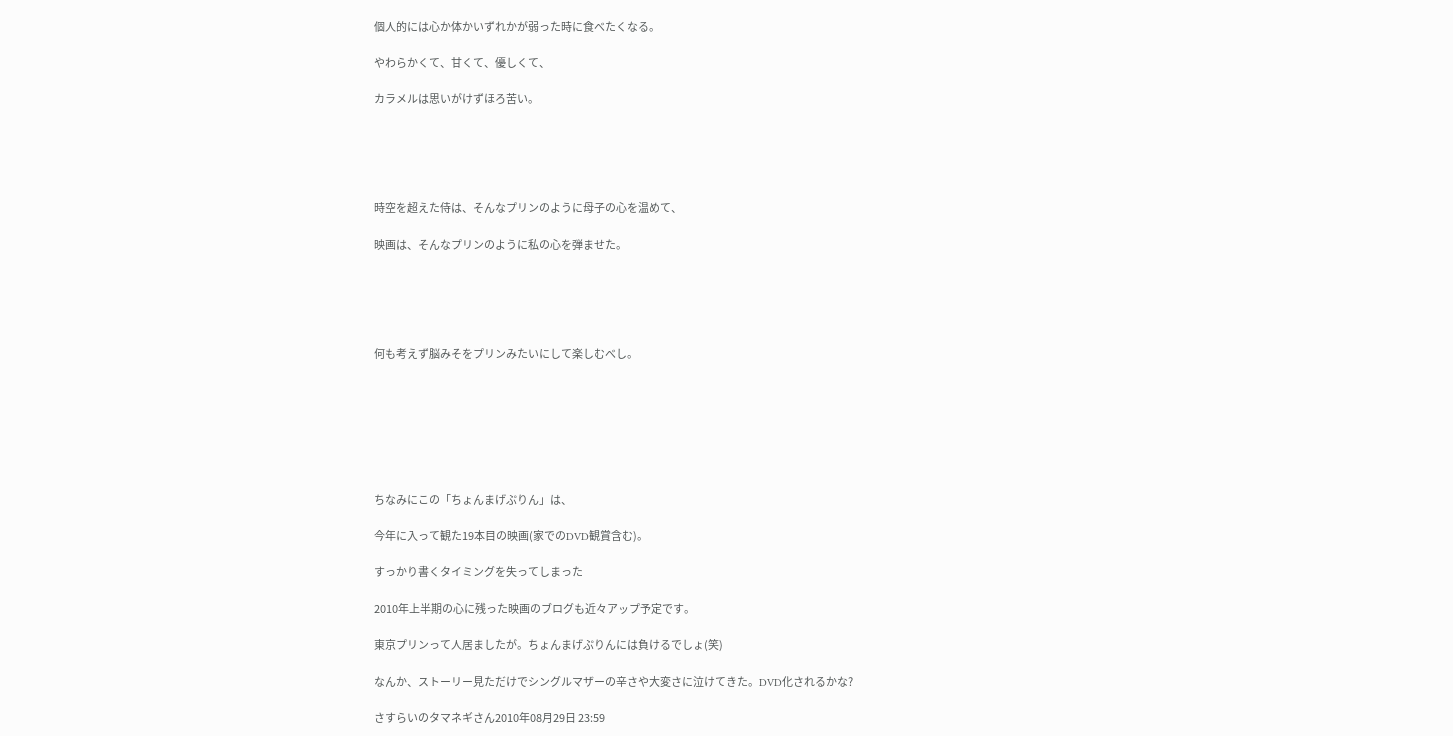個人的には心か体かいずれかが弱った時に食べたくなる。

やわらかくて、甘くて、優しくて、

カラメルは思いがけずほろ苦い。





時空を超えた侍は、そんなプリンのように母子の心を温めて、

映画は、そんなプリンのように私の心を弾ませた。





何も考えず脳みそをプリンみたいにして楽しむべし。







ちなみにこの「ちょんまげぷりん」は、

今年に入って観た19本目の映画(家でのDVD観賞含む)。

すっかり書くタイミングを失ってしまった

2010年上半期の心に残った映画のブログも近々アップ予定です。

東京プリンって人居ましたが。ちょんまげぷりんには負けるでしょ(笑)

なんか、ストーリー見ただけでシングルマザーの辛さや大変さに泣けてきた。DVD化されるかな?

さすらいのタマネギさん2010年08月29日 23:59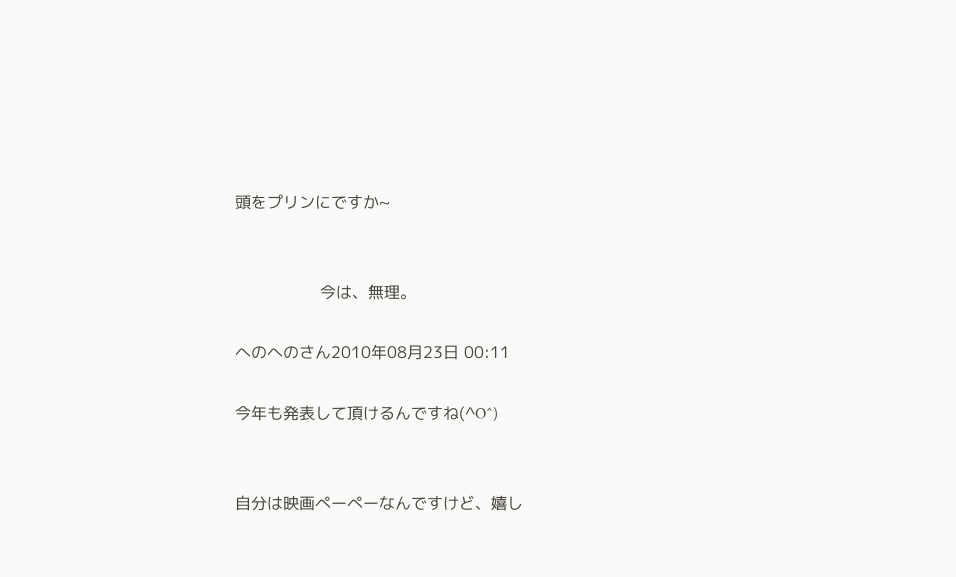頭をプリンにですか~


                 今は、無理。

へのへのさん2010年08月23日 00:11

今年も発表して頂けるんですね(^O^)


自分は映画ぺーぺーなんですけど、嬉し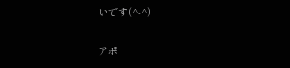いです(^-^)

アポ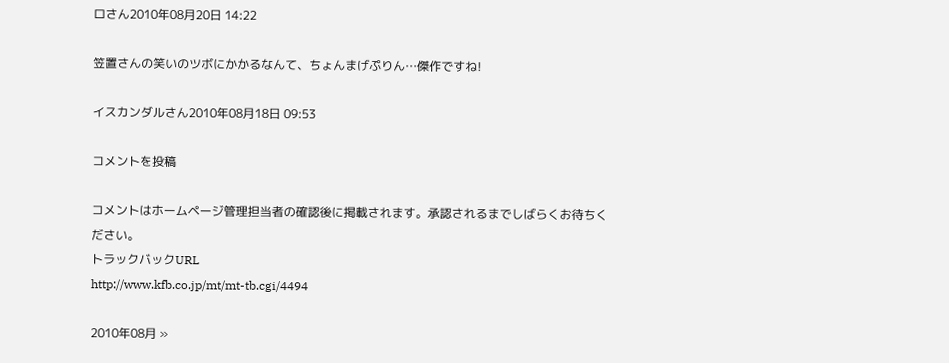ロさん2010年08月20日 14:22

笠置さんの笑いのツボにかかるなんて、ちょんまげぷりん…傑作ですね!

イスカンダルさん2010年08月18日 09:53

コメントを投稿

コメントはホームページ管理担当者の確認後に掲載されます。承認されるまでしばらくお待ちください。
トラックバックURL
http://www.kfb.co.jp/mt/mt-tb.cgi/4494

2010年08月 »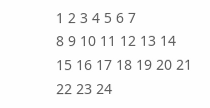1 2 3 4 5 6 7
8 9 10 11 12 13 14
15 16 17 18 19 20 21
22 23 24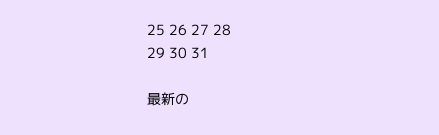25 26 27 28
29 30 31

最新の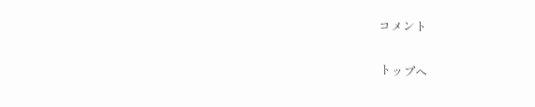コメント

トップへ